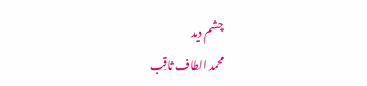چشم دید
محمد الطاف ثاقِب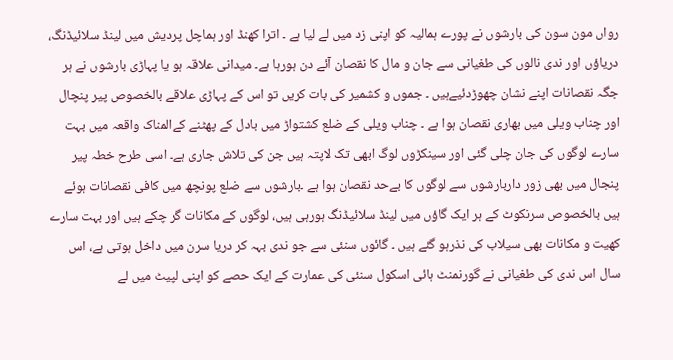رواں مون سون کی بارشوں نے پورے ہمالیہ کو اپنی زد میں لے لیا ہے ۔ اترا کھنڈ اور ہماچل پردیش میں لینڈ سلائیڈنگ، دریاؤں اور ندی نالوں کی طغیانی سے جان و مال کا نقصان آئے دن ہورہا ہے۔ میدانی علاقہ ہو یا پہاڑی بارشوں نے ہر جگہ نقصانات اپنے نشان چھوڑدئیےہیں ۔ جموں و کشمیر کی بات کریں تو اس کے پہاڑی علاقے بالخصوص پیر پنچال اور چناب ویلی میں بھاری نقصان ہوا ہے ۔ چناب ویلی کے ضلع کشتواڑ میں بادل کے پھٹنے کےالمناک واقعہ میں بہت سارے لوگوں کی جان چلی گئی اور سینکڑوں لوگ ابھی تک لاپتہ ہیں جن کی تلاش جاری ہے۔ اسی طرح خطہ پیر پنجال میں بھی زور داربارشوں سے لوگوں کا بےحد نقصان ہوا ہے ۔بارشوں سے ضلع پونچھ میں کافی نقصانات ہوئے ہیں بالخصوص سرنکوٹ کے ہر ایک گاؤں میں لینڈ سلائیڈنگ ہورہی ہیں، لوگوں کے مکانات گر چکے ہیں اور بہت سارے کھیت و مکانات بھی سیلاب کی نذرہو گئے ہیں ۔ گائوں سنئی سے جو ندی بہہ کر دریا سرن میں داخل ہوتی ہے، اس سال اس ندی کی طغیانی نے گورنمنٹ ہائی اسکول سنئی کی عمارت کے ایک حصے کو اپنی لپیٹ میں لے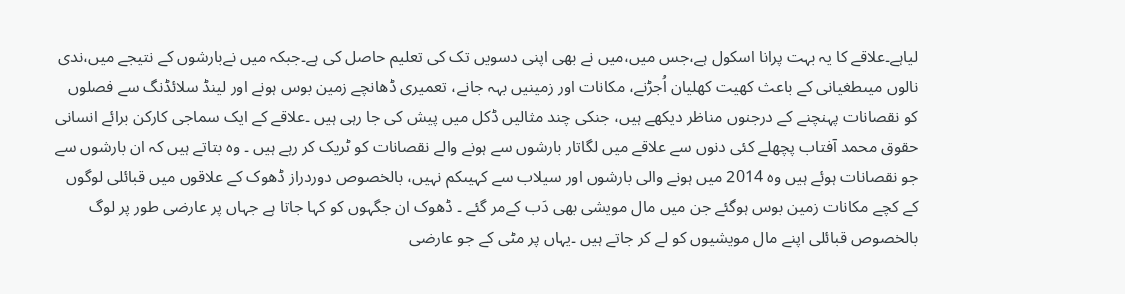لیاہے۔علاقے کا یہ بہت پرانا اسکول ہے،جس میں،میں نے بھی اپنی دسویں تک کی تعلیم حاصل کی ہے۔جبکہ میں نےبارشوں کے نتیجے میں،ندی نالوں میںطغیانی کے باعث کھیت کھلیان اُجڑنے، مکانات اور زمینیں بہہ جانے، تعمیری ڈھانچے زمین بوس ہونے اور لینڈ سلائڈنگ سے فصلوں کو نقصانات پہنچنے کے درجنوں مناظر دیکھے ہیں، جنکی چند مثالیں ڈکل میں پیش کی جا رہی ہیں ۔علاقے کے ایک سماجی کارکن برائے انسانی حقوق محمد آفتاب پچھلے کئی دنوں سے علاقے میں لگاتار بارشوں سے ہونے والے نقصانات کو ٹریک کر رہے ہیں ۔ وہ بتاتے ہیں کہ ان بارشوں سے جو نقصانات ہوئے ہیں وہ 2014 میں ہونے والی بارشوں اور سیلاب سے کہیںکم نہیں، بالخصوص دوردراز ڈھوک کے علاقوں میں قبائلی لوگوں کے کچے مکانات زمین بوس ہوگئے جن میں مال مویشی بھی دَب کےمر گئے ۔ ڈھوک ان جگہوں کو کہا جاتا ہے جہاں پر عارضی طور پر لوگ بالخصوص قبائلی اپنے مال مویشیوں کو لے کر جاتے ہیں ۔یہاں پر مٹی کے جو عارضی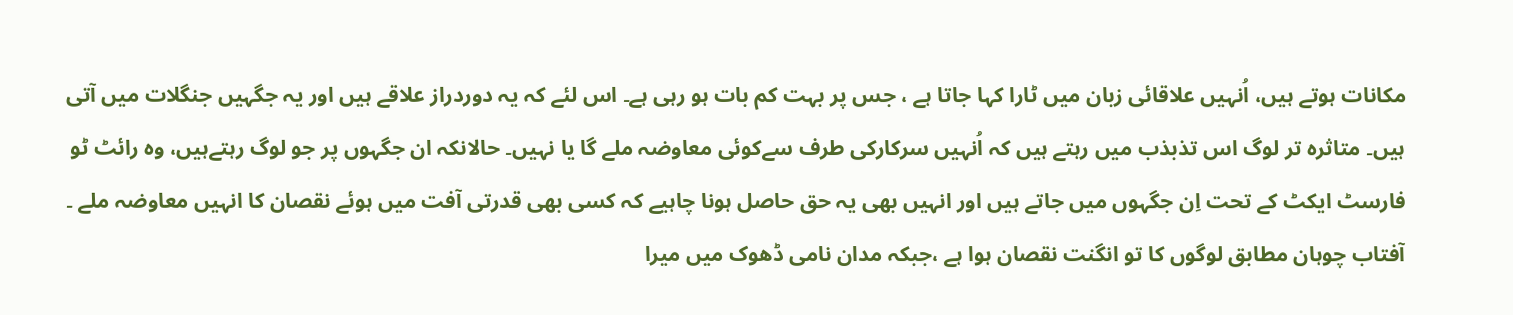مکانات ہوتے ہیں، اُنہیں علاقائی زبان میں ٹارا کہا جاتا ہے ، جس پر بہت کم بات ہو رہی ہے۔ اس لئے کہ یہ دوردراز علاقے ہیں اور یہ جگہیں جنگلات میں آتی ہیں۔ متاثرہ تر لوگ اس تذبذب میں رہتے ہیں کہ اُنہیں سرکارکی طرف سےکوئی معاوضہ ملے گا یا نہیں۔ حالانکہ ان جگہوں پر جو لوگ رہتےہیں، وہ رائٹ ٹو فارسٹ ایکٹ کے تحت اِن جگہوں میں جاتے ہیں اور انہیں بھی یہ حق حاصل ہونا چاہیے کہ کسی بھی قدرتی آفت میں ہوئے نقصان کا انہیں معاوضہ ملے ۔
آفتاب چوہان مطابق لوگوں کا تو انگنت نقصان ہوا ہے ،جبکہ مدان نامی ڈھوک میں میرا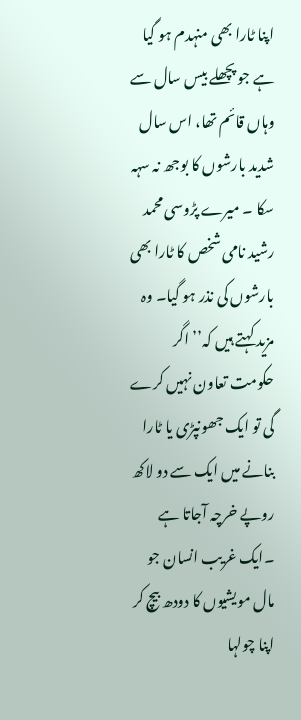اپنا ٹارا بھی منہدم ہو گیا ہے جو پچھلے بیس سال سے وہاں قائم تھا، اس سال شدید بارشوں کا بوجھ نہ سہہ سکا ۔ میرے پڑوسی محمد رشید نامی شخص کا ٹارا بھی بارشوں کی نذر ہو گیا۔ وہ مزید کہتے ہیں کہ’’ اگر حکومت تعاون نہیں کرے گی تو ایک جھونپڑی یا ٹارا بنانے میں ایک سے دو لاکھ روپے خرچہ آجاتا ہے ۔ایک غریب انسان جو مال مویشیوں کا دودھ بیچ کر اپنا چولہا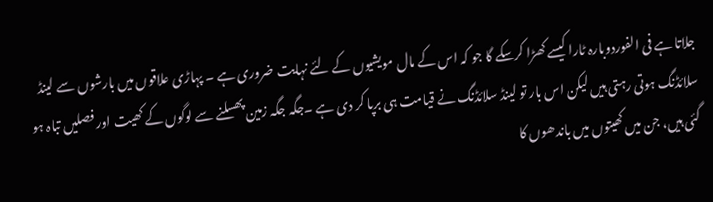جلاتا ہے فی الفوردوبارہ ٹارا کیسے کھڑا کرسکے گا جو کہ اس کے مال مویشیوں کے لئے نہایت ضروری ہے ۔ پہاڑی علاقوں میں بارشوں سے لینڈ سلائڈنگ ہوتی رہتی ہیں لیکن اس بار تو لینڈ سلائڈنگ نے قیامت ہی برپا کر دی ہے ۔جگہ جگہ زمین پھسلنے سے لوگوں کے کھیت اور فصلیں تباہ ہو گئی ہیں، جن میں کھیتوں میں باندھوں کا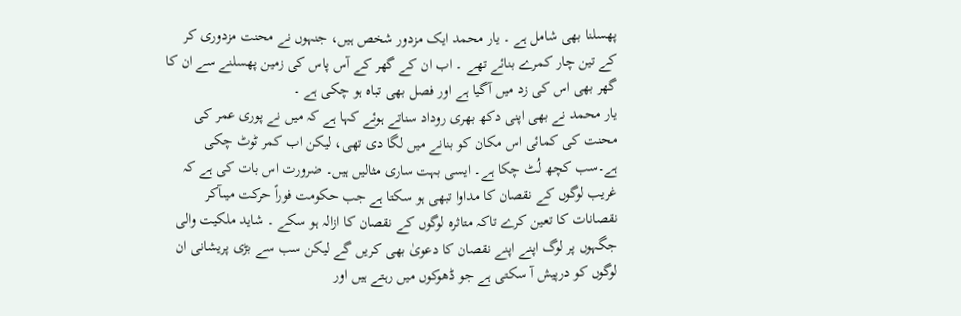پھسلنا بھی شامل ہے ۔ یار محمد ایک مزدور شخص ہیں، جنہوں نے محنت مزدوری کر کے تین چار کمرے بنائے تھے ۔ اب ان کے گھر کے آس پاس کی زمین پھسلنے سے ان کا گھر بھی اس کی زد میں آگیا ہے اور فصل بھی تباہ ہو چکی ہے ۔
یار محمد نے بھی اپنی دکھ بھری روداد سناتے ہوئے کہا ہے کہ میں نے پوری عمر کی محنت کی کمائی اس مکان کو بنانے میں لگا دی تھی، لیکن اب کمر ٹوٹ چکی ہے۔سب کچھ لُٹ چکا ہے۔ ایسی بہت ساری مثالیں ہیں۔ ضرورت اس بات کی ہے کہ غریب لوگوں کے نقصان کا مداوا تبھی ہو سکتا ہے جب حکومت فوراً حرکت میںآکر نقصانات کا تعین کرے تاکہ متاثرہ لوگوں کے نقصان کا ازالہ ہو سکے ۔ شاید ملکیت والی جگہوں پر لوگ اپنے اپنے نقصان کا دعویٰ بھی کریں گے لیکن سب سے بڑی پریشانی ان لوگوں کو درپیش آ سکتی ہے جو ڈھوکوں میں رہتے ہیں اور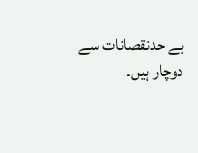بے حدنقصانات سے دوچار ہیں۔